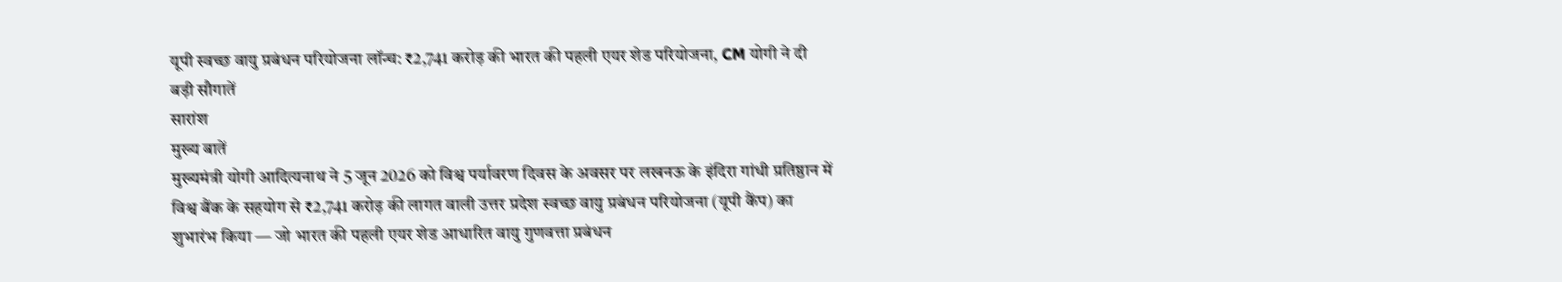यूपी स्वच्छ वायु प्रबंधन परियोजना लॉन्च: ₹2,741 करोड़ की भारत की पहली एयर शेड परियोजना, CM योगी ने दी बड़ी सौगातें
सारांश
मुख्य बातें
मुख्यमंत्री योगी आदित्यनाथ ने 5 जून 2026 को विश्व पर्यावरण दिवस के अवसर पर लखनऊ के इंदिरा गांधी प्रतिष्ठान में विश्व बैंक के सहयोग से ₹2,741 करोड़ की लागत वाली उत्तर प्रदेश स्वच्छ वायु प्रबंधन परियोजना (यूपी कैंप) का शुभारंभ किया — जो भारत की पहली एयर शेड आधारित वायु गुणवत्ता प्रबंधन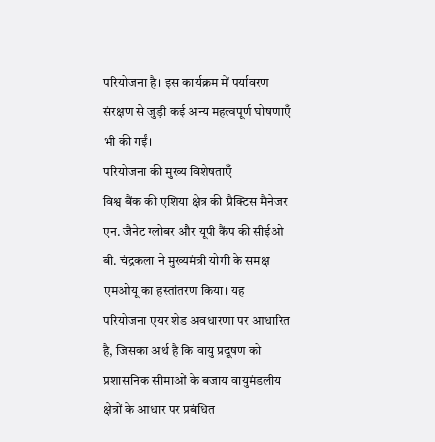परियोजना है। इस कार्यक्रम में पर्यावरण संरक्षण से जुड़ी कई अन्य महत्वपूर्ण घोषणाएँ भी की गईं।
परियोजना की मुख्य विशेषताएँ
विश्व बैंक की एशिया क्षेत्र की प्रैक्टिस मैनेजर एन. जैनेट ग्लोबर और यूपी कैंप की सीईओ बी. चंद्रकला ने मुख्यमंत्री योगी के समक्ष एमओयू का हस्तांतरण किया। यह परियोजना एयर शेड अवधारणा पर आधारित है, जिसका अर्थ है कि वायु प्रदूषण को प्रशासनिक सीमाओं के बजाय वायुमंडलीय क्षेत्रों के आधार पर प्रबंधित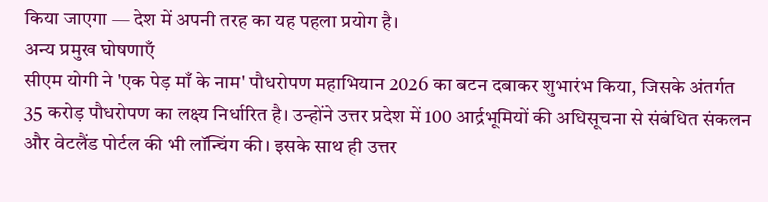किया जाएगा — देश में अपनी तरह का यह पहला प्रयोग है।
अन्य प्रमुख घोषणाएँ
सीएम योगी ने 'एक पेड़ माँ के नाम' पौधरोपण महाभियान 2026 का बटन दबाकर शुभारंभ किया, जिसके अंतर्गत 35 करोड़ पौधरोपण का लक्ष्य निर्धारित है। उन्होंने उत्तर प्रदेश में 100 आर्द्रभूमियों की अधिसूचना से संबंधित संकलन और वेटलैंड पोर्टल की भी लॉन्चिंग की। इसके साथ ही उत्तर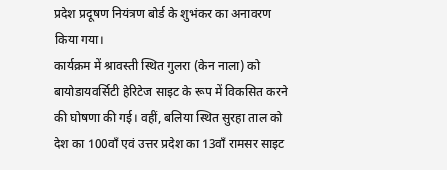प्रदेश प्रदूषण नियंत्रण बोर्ड के शुभंकर का अनावरण किया गया।
कार्यक्रम में श्रावस्ती स्थित गुलरा (केन नाला) को बायोडायवर्सिटी हेरिटेज साइट के रूप में विकसित करने की घोषणा की गई। वहीं, बलिया स्थित सुरहा ताल को देश का 100वाँ एवं उत्तर प्रदेश का 13वाँ रामसर साइट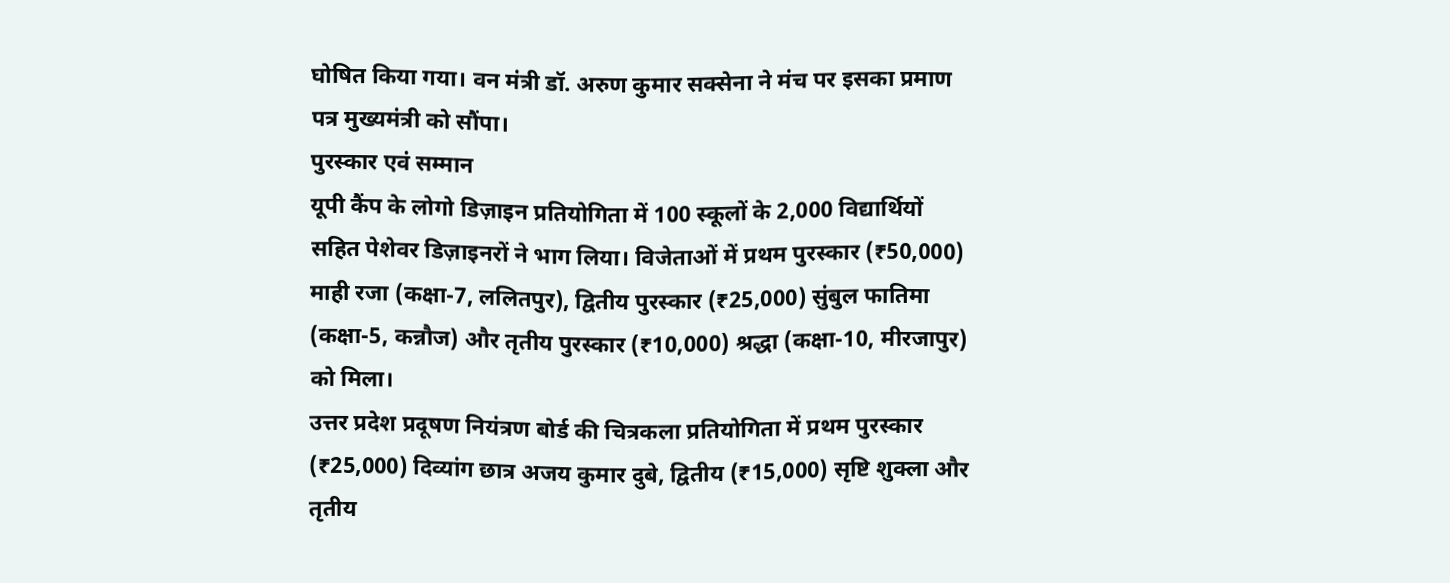घोषित किया गया। वन मंत्री डॉ. अरुण कुमार सक्सेना ने मंच पर इसका प्रमाण पत्र मुख्यमंत्री को सौंपा।
पुरस्कार एवं सम्मान
यूपी कैंप के लोगो डिज़ाइन प्रतियोगिता में 100 स्कूलों के 2,000 विद्यार्थियों सहित पेशेवर डिज़ाइनरों ने भाग लिया। विजेताओं में प्रथम पुरस्कार (₹50,000) माही रजा (कक्षा-7, ललितपुर), द्वितीय पुरस्कार (₹25,000) सुंबुल फातिमा (कक्षा-5, कन्नौज) और तृतीय पुरस्कार (₹10,000) श्रद्धा (कक्षा-10, मीरजापुर) को मिला।
उत्तर प्रदेश प्रदूषण नियंत्रण बोर्ड की चित्रकला प्रतियोगिता में प्रथम पुरस्कार (₹25,000) दिव्यांग छात्र अजय कुमार दुबे, द्वितीय (₹15,000) सृष्टि शुक्ला और तृतीय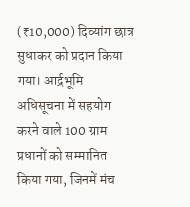(₹10,000) दिव्यांग छात्र सुधाकर को प्रदान किया गया। आर्द्रभूमि अधिसूचना में सहयोग करने वाले 100 ग्राम प्रधानों को सम्मानित किया गया, जिनमें मंच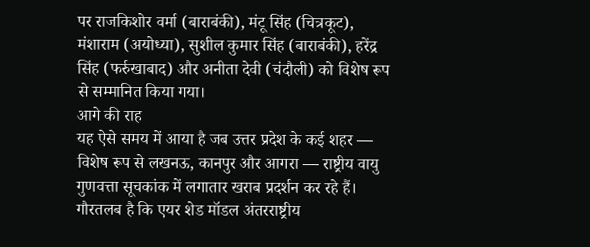पर राजकिशोर वर्मा (बाराबंकी), मंटू सिंह (चित्रकूट), मंशाराम (अयोध्या), सुशील कुमार सिंह (बाराबंकी), हरेंद्र सिंह (फर्रुखाबाद) और अनीता देवी (चंदौली) को विशेष रूप से सम्मानित किया गया।
आगे की राह
यह ऐसे समय में आया है जब उत्तर प्रदेश के कई शहर — विशेष रूप से लखनऊ, कानपुर और आगरा — राष्ट्रीय वायु गुणवत्ता सूचकांक में लगातार खराब प्रदर्शन कर रहे हैं। गौरतलब है कि एयर शेड मॉडल अंतरराष्ट्रीय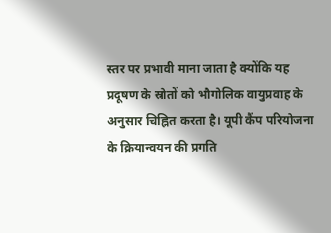स्तर पर प्रभावी माना जाता है क्योंकि यह प्रदूषण के स्रोतों को भौगोलिक वायुप्रवाह के अनुसार चिह्नित करता है। यूपी कैंप परियोजना के क्रियान्वयन की प्रगति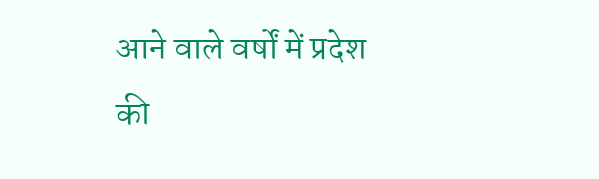आने वाले वर्षों में प्रदेश की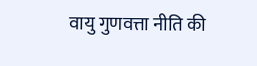वायु गुणवत्ता नीति की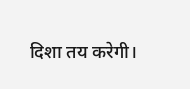दिशा तय करेगी।